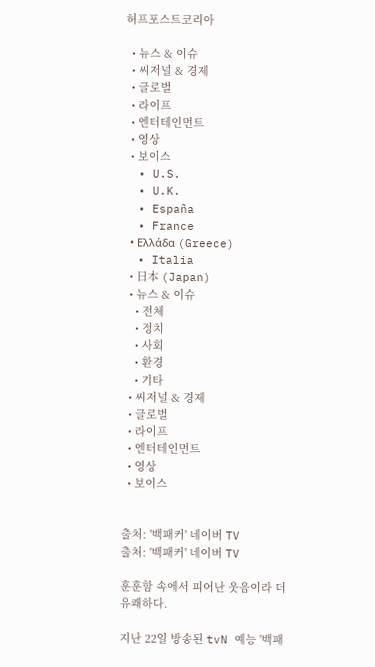허프포스트코리아

  • 뉴스 & 이슈
  • 씨저널 & 경제
  • 글로벌
  • 라이프
  • 엔터테인먼트
  • 영상
  • 보이스
  • U.S.
  • U.K.
  • España
  • France
  • Ελλάδα (Greece)
  • Italia
  • 日本 (Japan)
  • 뉴스 & 이슈
    • 전체
    • 정치
    • 사회
    • 환경
    • 기타
  • 씨저널 & 경제
  • 글로벌
  • 라이프
  • 엔터테인먼트
  • 영상
  • 보이스


출처: '백패커' 네이버 TV
출처: '백패커' 네이버 TV

훈훈함 속에서 피어난 웃음이라 더 유쾌하다.

지난 22일 방송된 tvN 예능 '백패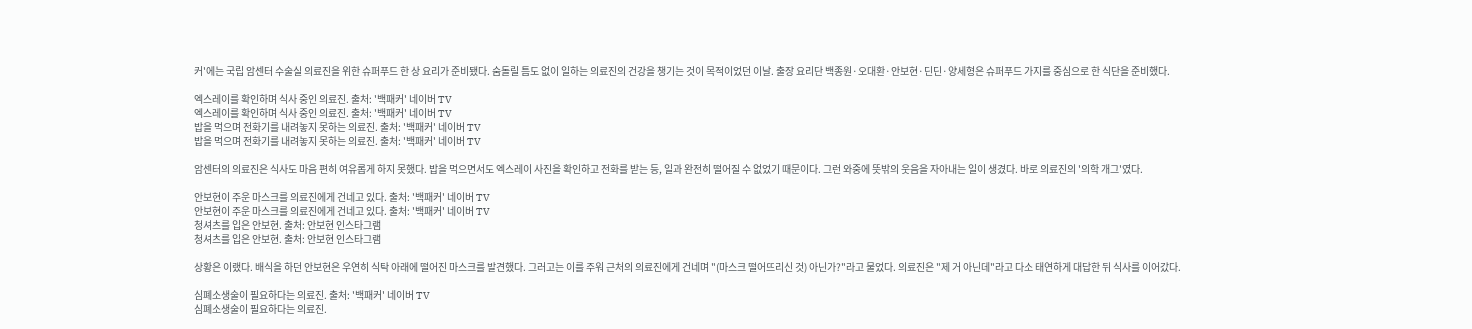커'에는 국립 암센터 수술실 의료진을 위한 슈퍼푸드 한 상 요리가 준비됐다. 숨돌릴 틈도 없이 일하는 의료진의 건강을 챙기는 것이 목적이었던 이날. 출장 요리단 백종원·오대환·안보현·딘딘·양세형은 슈퍼푸드 가지를 중심으로 한 식단을 준비했다.

엑스레이를 확인하며 식사 중인 의료진. 출처: '백패커' 네이버 TV
엑스레이를 확인하며 식사 중인 의료진. 출처: '백패커' 네이버 TV
밥을 먹으며 전화기를 내려놓지 못하는 의료진. 출처: '백패커' 네이버 TV
밥을 먹으며 전화기를 내려놓지 못하는 의료진. 출처: '백패커' 네이버 TV

암센터의 의료진은 식사도 마음 편히 여유롭게 하지 못했다. 밥을 먹으면서도 엑스레이 사진을 확인하고 전화를 받는 등, 일과 완전히 떨어질 수 없었기 때문이다. 그런 와중에 뜻밖의 웃음을 자아내는 일이 생겼다. 바로 의료진의 '의학 개그'였다.

안보현이 주운 마스크를 의료진에게 건네고 있다. 출처: '백패커' 네이버 TV
안보현이 주운 마스크를 의료진에게 건네고 있다. 출처: '백패커' 네이버 TV
청셔츠를 입은 안보현. 출처: 안보현 인스타그램
청셔츠를 입은 안보현. 출처: 안보현 인스타그램

상황은 이랬다. 배식을 하던 안보현은 우연히 식탁 아래에 떨어진 마스크를 발견했다. 그러고는 이를 주워 근처의 의료진에게 건네며 "(마스크 떨어뜨리신 것) 아닌가?"라고 물었다. 의료진은 "제 거 아닌데"라고 다소 태연하게 대답한 뒤 식사를 이어갔다.

심폐소생술이 필요하다는 의료진. 출처: '백패커' 네이버 TV
심폐소생술이 필요하다는 의료진.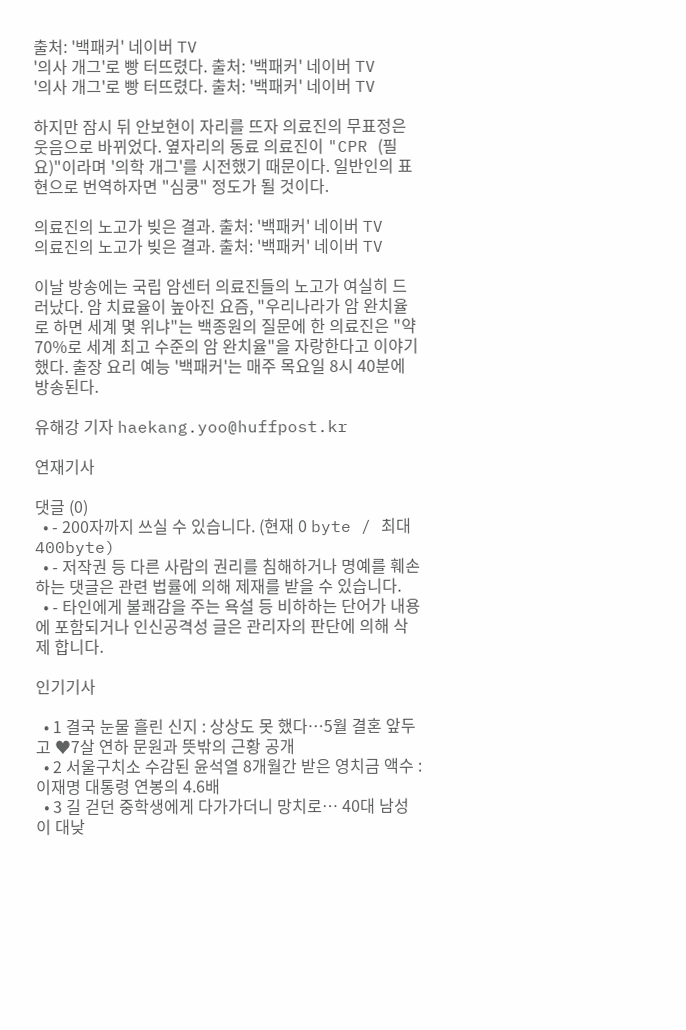출처: '백패커' 네이버 TV
'의사 개그'로 빵 터뜨렸다. 출처: '백패커' 네이버 TV
'의사 개그'로 빵 터뜨렸다. 출처: '백패커' 네이버 TV

하지만 잠시 뒤 안보현이 자리를 뜨자 의료진의 무표정은 웃음으로 바뀌었다. 옆자리의 동료 의료진이 "CPR (필요)"이라며 '의학 개그'를 시전했기 때문이다. 일반인의 표현으로 번역하자면 "심쿵" 정도가 될 것이다.

의료진의 노고가 빚은 결과. 출처: '백패커' 네이버 TV
의료진의 노고가 빚은 결과. 출처: '백패커' 네이버 TV

이날 방송에는 국립 암센터 의료진들의 노고가 여실히 드러났다. 암 치료율이 높아진 요즘, "우리나라가 암 완치율로 하면 세계 몇 위냐"는 백종원의 질문에 한 의료진은 "약 70%로 세계 최고 수준의 암 완치율"을 자랑한다고 이야기했다. 출장 요리 예능 '백패커'는 매주 목요일 8시 40분에 방송된다.

유해강 기자 haekang.yoo@huffpost.kr

연재기사

댓글 (0)
  • - 200자까지 쓰실 수 있습니다. (현재 0 byte / 최대 400byte)
  • - 저작권 등 다른 사람의 권리를 침해하거나 명예를 훼손하는 댓글은 관련 법률에 의해 제재를 받을 수 있습니다.
  • - 타인에게 불쾌감을 주는 욕설 등 비하하는 단어가 내용에 포함되거나 인신공격성 글은 관리자의 판단에 의해 삭제 합니다.

인기기사

  • 1 결국 눈물 흘린 신지 : 상상도 못 했다…5월 결혼 앞두고 ♥7살 연하 문원과 뜻밖의 근황 공개
  • 2 서울구치소 수감된 윤석열 8개월간 받은 영치금 액수 : 이재명 대통령 연봉의 4.6배
  • 3 길 걷던 중학생에게 다가가더니 망치로… 40대 남성이 대낮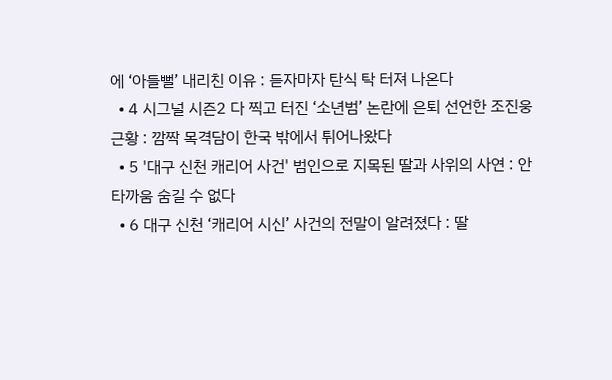에 ‘아들뻘’ 내리친 이유 : 듣자마자 탄식 탁 터져 나온다
  • 4 시그널 시즌2 다 찍고 터진 ‘소년범’ 논란에 은퇴 선언한 조진웅 근황 : 깜짝 목격담이 한국 밖에서 튀어나왔다
  • 5 '대구 신천 캐리어 사건' 범인으로 지목된 딸과 사위의 사연 : 안타까움 숨길 수 없다
  • 6 대구 신천 ‘캐리어 시신’ 사건의 전말이 알려졌다 : 딸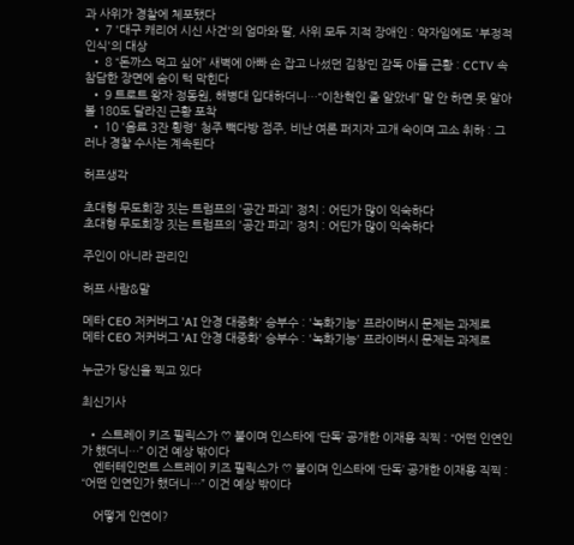과 사위가 경찰에 체포됐다
  • 7 '대구 캐리어 시신 사건'의 엄마와 딸, 사위 모두 지적 장애인 : 약자임에도 '부정적 인식'의 대상
  • 8 “돈까스 먹고 싶어” 새벽에 아빠 손 잡고 나섰던 김창민 감독 아들 근황 : CCTV 속 참담한 장면에 숨이 턱 막힌다
  • 9 트로트 왕자 정동원, 해병대 입대하더니…“이찬혁인 줄 알았네” 말 안 하면 못 알아볼 180도 달라진 근황 포착
  • 10 '음료 3잔 횡령' 청주 빽다방 점주, 비난 여론 퍼지자 고개 숙이며 고소 취하 : 그러나 경찰 수사는 계속된다

허프생각

초대형 무도회장 짓는 트럼프의 '공간 파괴' 정치 : 어딘가 많이 익숙하다
초대형 무도회장 짓는 트럼프의 '공간 파괴' 정치 : 어딘가 많이 익숙하다

주인이 아니라 관리인

허프 사람&말

메타 CEO 저커버그 'AI 안경 대중화' 승부수 : '녹화기능' 프라이버시 문제는 과제로
메타 CEO 저커버그 'AI 안경 대중화' 승부수 : '녹화기능' 프라이버시 문제는 과제로

누군가 당신을 찍고 있다

최신기사

  • 스트레이 키즈 필릭스가 ♡ 붙이며 인스타에 ‘단독’ 공개한 이재용 직찍 : “어떤 인연인가 했더니…” 이건 예상 밖이다
    엔터테인먼트 스트레이 키즈 필릭스가 ♡ 붙이며 인스타에 ‘단독’ 공개한 이재용 직찍 : “어떤 인연인가 했더니…” 이건 예상 밖이다

    어떻게 인연이?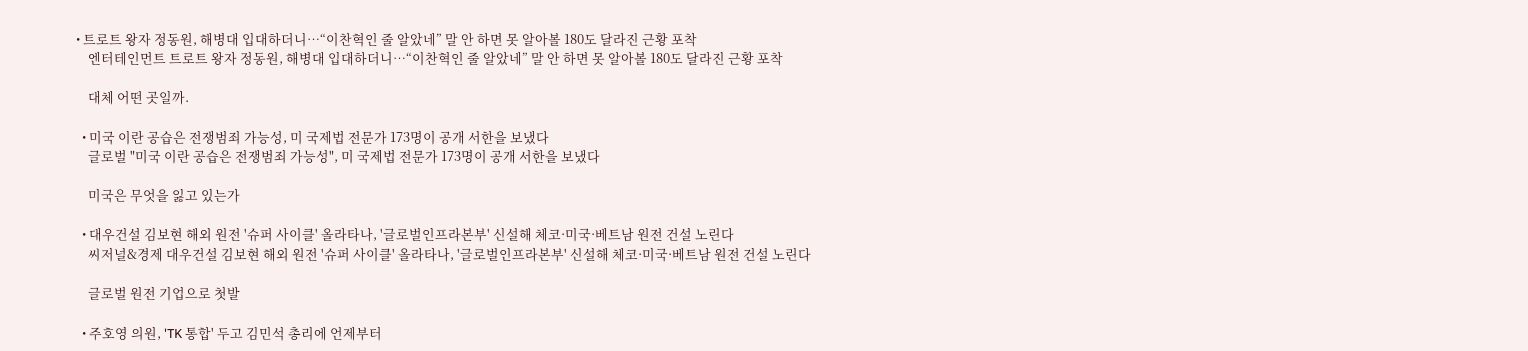• 트로트 왕자 정동원, 해병대 입대하더니…“이찬혁인 줄 알았네” 말 안 하면 못 알아볼 180도 달라진 근황 포착
    엔터테인먼트 트로트 왕자 정동원, 해병대 입대하더니…“이찬혁인 줄 알았네” 말 안 하면 못 알아볼 180도 달라진 근황 포착

    대체 어떤 곳일까.

  • 미국 이란 공습은 전쟁범죄 가능성, 미 국제법 전문가 173명이 공개 서한을 보냈다
    글로벌 "미국 이란 공습은 전쟁범죄 가능성", 미 국제법 전문가 173명이 공개 서한을 보냈다

    미국은 무엇을 잃고 있는가

  • 대우건설 김보현 해외 원전 '슈퍼 사이클' 올라타나, '글로벌인프라본부' 신설해 체코·미국·베트남 원전 건설 노린다
    씨저널&경제 대우건설 김보현 해외 원전 '슈퍼 사이클' 올라타나, '글로벌인프라본부' 신설해 체코·미국·베트남 원전 건설 노린다

    글로벌 원전 기업으로 첫발

  • 주호영 의원, 'TK 통합' 두고 김민석 총리에 언제부터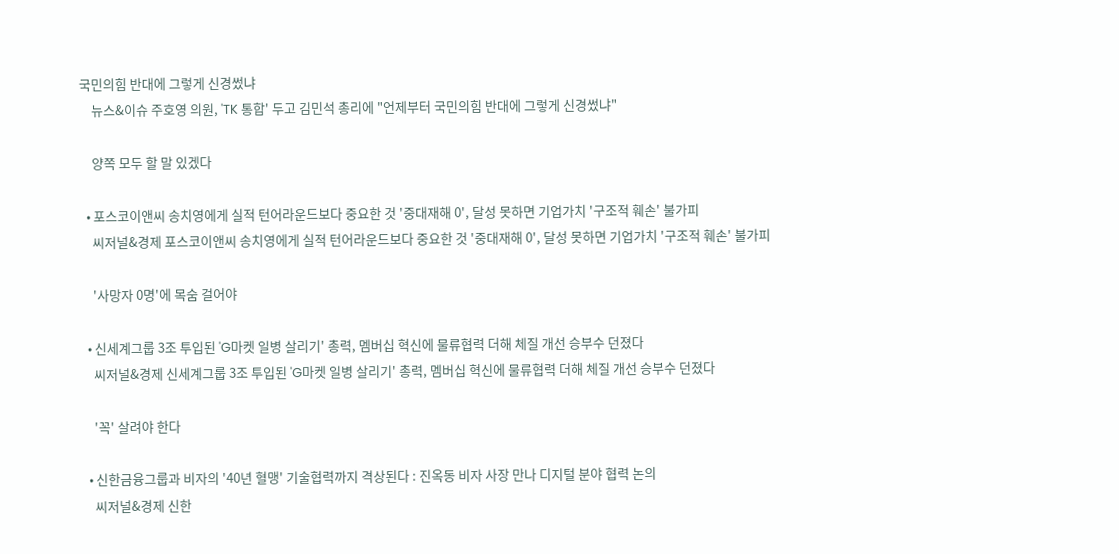국민의힘 반대에 그렇게 신경썼냐
    뉴스&이슈 주호영 의원, 'TK 통합' 두고 김민석 총리에 "언제부터 국민의힘 반대에 그렇게 신경썼냐"

    양쪽 모두 할 말 있겠다

  • 포스코이앤씨 송치영에게 실적 턴어라운드보다 중요한 것 '중대재해 0', 달성 못하면 기업가치 '구조적 훼손' 불가피
    씨저널&경제 포스코이앤씨 송치영에게 실적 턴어라운드보다 중요한 것 '중대재해 0', 달성 못하면 기업가치 '구조적 훼손' 불가피

    '사망자 0명'에 목숨 걸어야

  • 신세계그룹 3조 투입된 'G마켓 일병 살리기' 총력, 멤버십 혁신에 물류협력 더해 체질 개선 승부수 던졌다
    씨저널&경제 신세계그룹 3조 투입된 'G마켓 일병 살리기' 총력, 멤버십 혁신에 물류협력 더해 체질 개선 승부수 던졌다

    '꼭' 살려야 한다

  • 신한금융그룹과 비자의 '40년 혈맹' 기술협력까지 격상된다 : 진옥동 비자 사장 만나 디지털 분야 협력 논의
    씨저널&경제 신한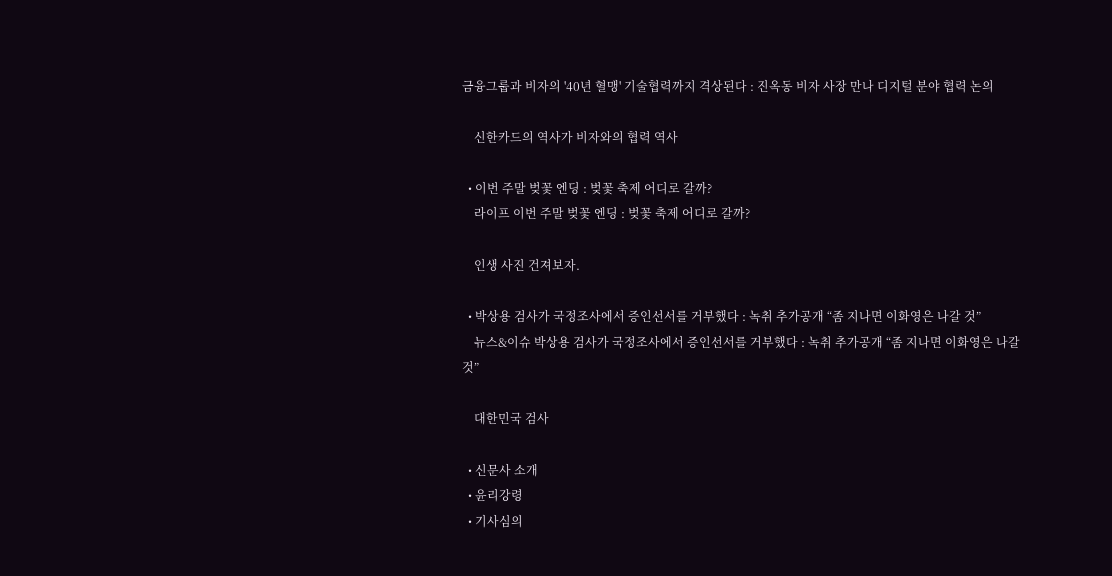금융그룹과 비자의 '40년 혈맹' 기술협력까지 격상된다 : 진옥동 비자 사장 만나 디지털 분야 협력 논의

    신한카드의 역사가 비자와의 협력 역사

  • 이번 주말 벚꽃 엔딩 : 벚꽃 축제 어디로 갈까?
    라이프 이번 주말 벚꽃 엔딩 : 벚꽃 축제 어디로 갈까?

    인생 사진 건져보자.

  • 박상용 검사가 국정조사에서 증인선서를 거부했다 : 녹취 추가공개 “좀 지나면 이화영은 나갈 것”
    뉴스&이슈 박상용 검사가 국정조사에서 증인선서를 거부했다 : 녹취 추가공개 “좀 지나면 이화영은 나갈 것”

    대한민국 검사

  • 신문사 소개
  • 윤리강령
  • 기사심의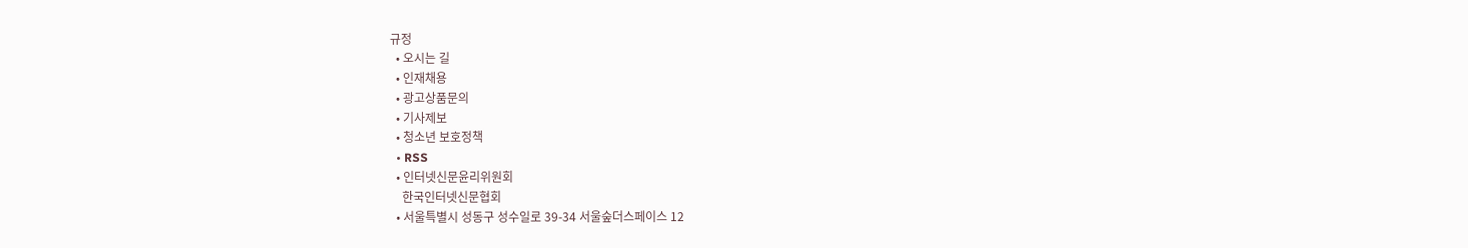규정
  • 오시는 길
  • 인재채용
  • 광고상품문의
  • 기사제보
  • 청소년 보호정책
  • RSS
  • 인터넷신문윤리위원회
    한국인터넷신문협회
  • 서울특별시 성동구 성수일로 39-34 서울숲더스페이스 12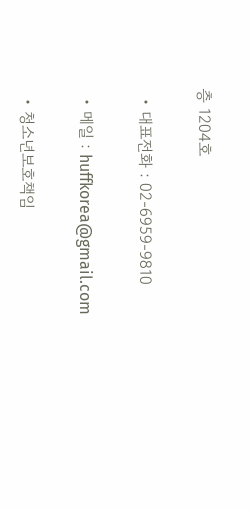층 1204호

  • 대표전화 : 02-6959-9810

  • 메일 : huffkorea@gmail.com

  • 청소년보호책임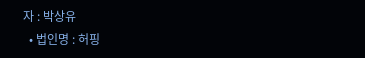자 : 박상유
  • 법인명 : 허핑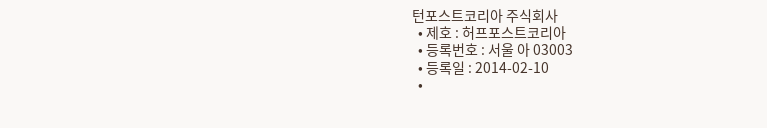턴포스트코리아 주식회사
  • 제호 : 허프포스트코리아
  • 등록번호 : 서울 아 03003
  • 등록일 : 2014-02-10
  •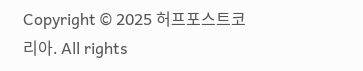Copyright © 2025 허프포스트코리아. All rights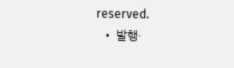reserved.
  • 발행·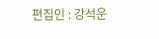편집인 : 강석운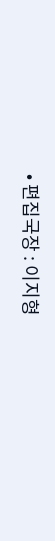• 편집국장 : 이지형